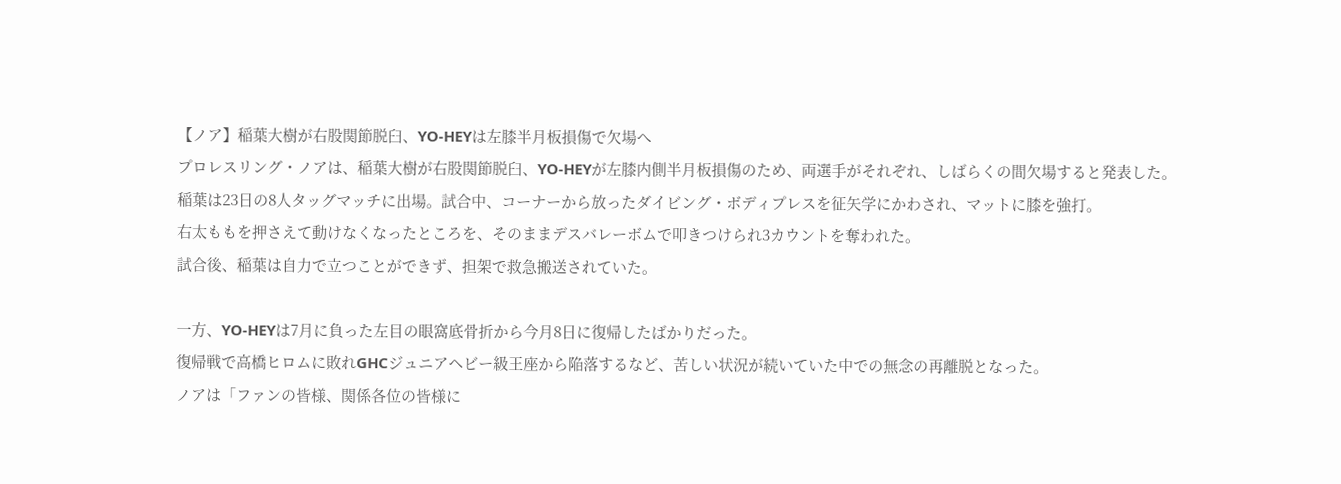【ノア】稲葉大樹が右股関節脱臼、YO-HEYは左膝半月板損傷で欠場へ
プロレスリング・ノアは、稲葉大樹が右股関節脱臼、YO-HEYが左膝内側半月板損傷のため、両選手がそれぞれ、しばらくの間欠場すると発表した。
稲葉は23日の8人タッグマッチに出場。試合中、コーナーから放ったダイビング・ボディプレスを征矢学にかわされ、マットに膝を強打。
右太ももを押さえて動けなくなったところを、そのままデスバレーボムで叩きつけられ3カウントを奪われた。
試合後、稲葉は自力で立つことができず、担架で救急搬送されていた。

一方、YO-HEYは7月に負った左目の眼窩底骨折から今月8日に復帰したばかりだった。
復帰戦で高橋ヒロムに敗れGHCジュニアヘビー級王座から陥落するなど、苦しい状況が続いていた中での無念の再離脱となった。
ノアは「ファンの皆様、関係各位の皆様に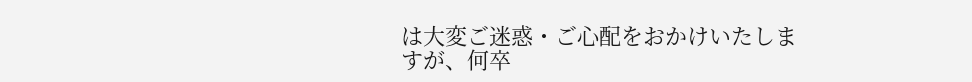は大変ご迷惑・ご心配をおかけいたしますが、何卒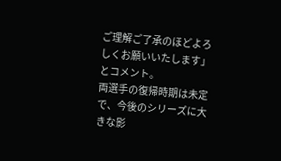ご理解ご了承のほどよろしくお願いいたします」とコメント。
両選手の復帰時期は未定で、今後のシリーズに大きな影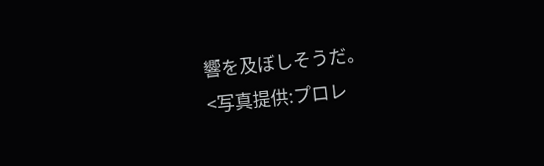響を及ぼしそうだ。
<写真提供:プロレ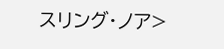スリング・ノア>